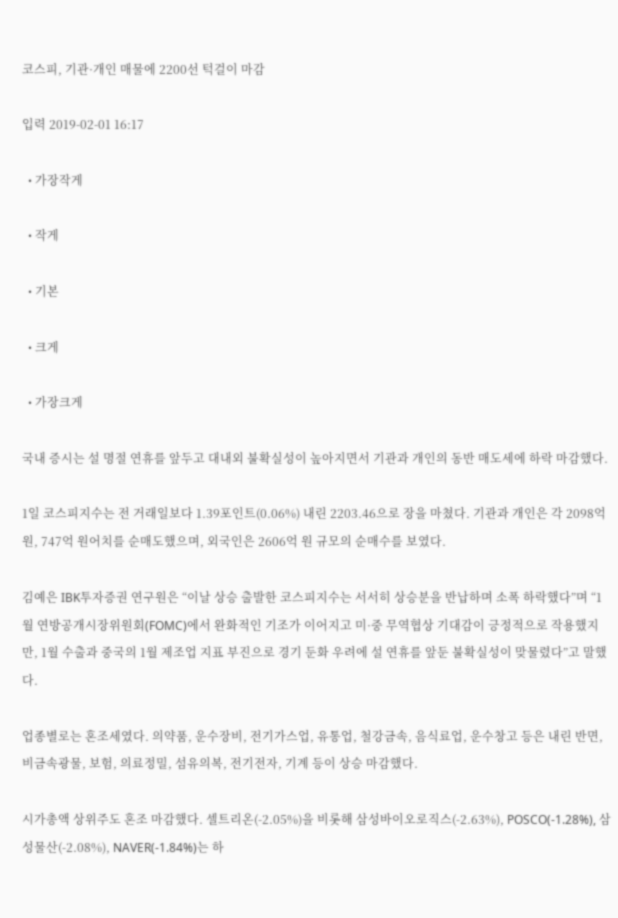코스피, 기관·개인 매물에 2200선 턱걸이 마감

입력 2019-02-01 16:17

  • 가장작게

  • 작게

  • 기본

  • 크게

  • 가장크게

국내 증시는 설 명절 연휴를 앞두고 대내외 불확실성이 높아지면서 기관과 개인의 동반 매도세에 하락 마감했다.

1일 코스피지수는 전 거래일보다 1.39포인트(0.06%) 내린 2203.46으로 장을 마쳤다. 기관과 개인은 각 2098억 원, 747억 원어치를 순매도했으며, 외국인은 2606억 원 규모의 순매수를 보였다.

김예은 IBK투자증권 연구원은 “이날 상승 출발한 코스피지수는 서서히 상승분을 반납하며 소폭 하락했다”며 “1월 연방공개시장위원회(FOMC)에서 완화적인 기조가 이어지고 미·중 무역협상 기대감이 긍정적으로 작용했지만, 1월 수출과 중국의 1월 제조업 지표 부진으로 경기 둔화 우려에 설 연휴를 앞둔 불확실성이 맞물렸다”고 말했다.

업종별로는 혼조세였다. 의약품, 운수장비, 전기가스업, 유통업, 철강금속, 음식료업, 운수창고 등은 내린 반면, 비금속광물, 보험, 의료정밀, 섬유의복, 전기전자, 기계 등이 상승 마감했다.

시가총액 상위주도 혼조 마감했다. 셀트리온(-2.05%)을 비롯해 삼성바이오로직스(-2.63%), POSCO(-1.28%), 삼성물산(-2.08%), NAVER(-1.84%)는 하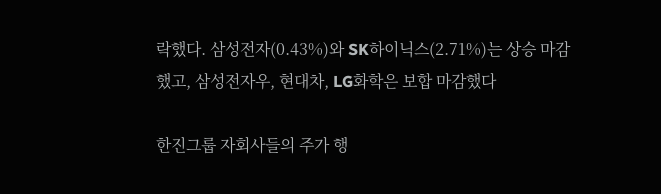락했다. 삼성전자(0.43%)와 SK하이닉스(2.71%)는 상승 마감했고, 삼성전자우, 현대차, LG화학은 보합 마감했다

한진그룹 자회사들의 주가 행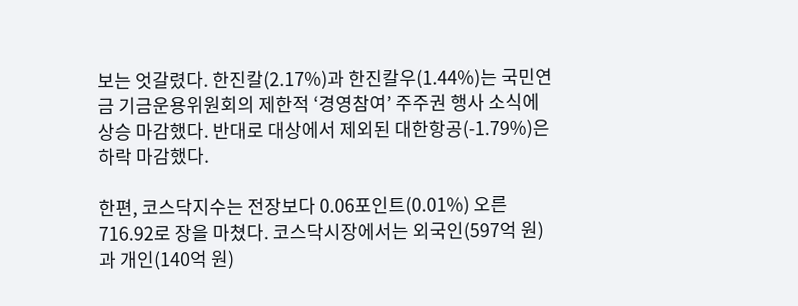보는 엇갈렸다. 한진칼(2.17%)과 한진칼우(1.44%)는 국민연금 기금운용위원회의 제한적 ‘경영참여’ 주주권 행사 소식에 상승 마감했다. 반대로 대상에서 제외된 대한항공(-1.79%)은 하락 마감했다.

한편, 코스닥지수는 전장보다 0.06포인트(0.01%) 오른 716.92로 장을 마쳤다. 코스닥시장에서는 외국인(597억 원)과 개인(140억 원)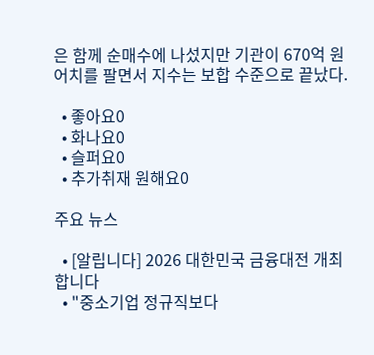은 함께 순매수에 나섰지만 기관이 670억 원어치를 팔면서 지수는 보합 수준으로 끝났다.

  • 좋아요0
  • 화나요0
  • 슬퍼요0
  • 추가취재 원해요0

주요 뉴스

  • [알립니다] 2026 대한민국 금융대전 개최합니다
  • "중소기업 정규직보다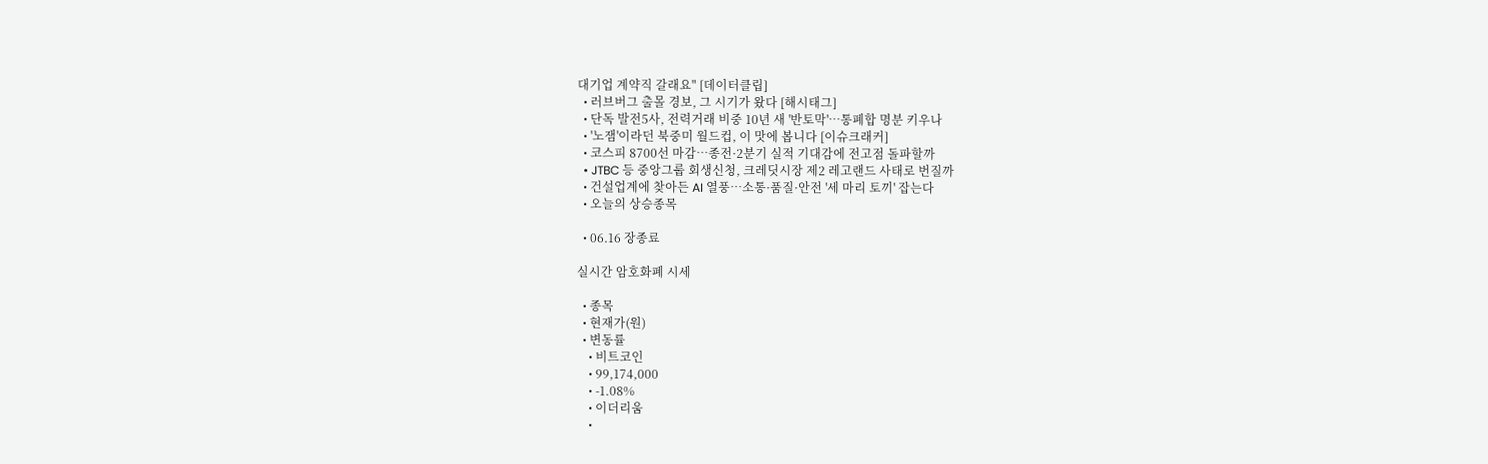대기업 계약직 갈래요" [데이터클립]
  • 러브버그 출몰 경보, 그 시기가 왔다 [해시태그]
  • 단독 발전5사, 전력거래 비중 10년 새 '반토막'⋯통폐합 명분 키우나
  • '노잼'이라던 북중미 월드컵, 이 맛에 봅니다 [이슈크래커]
  • 코스피 8700선 마감…종전·2분기 실적 기대감에 전고점 돌파할까
  • JTBC 등 중앙그룹 회생신청, 크레딧시장 제2 레고랜드 사태로 번질까
  • 건설업계에 찾아든 AI 열풍⋯소통·품질·안전 '세 마리 토끼' 잡는다
  • 오늘의 상승종목

  • 06.16 장종료

실시간 암호화폐 시세

  • 종목
  • 현재가(원)
  • 변동률
    • 비트코인
    • 99,174,000
    • -1.08%
    • 이더리움
    •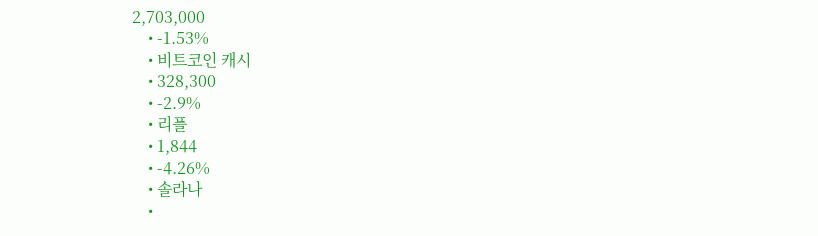2,703,000
    • -1.53%
    • 비트코인 캐시
    • 328,300
    • -2.9%
    • 리플
    • 1,844
    • -4.26%
    • 솔라나
    •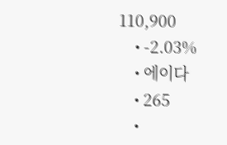110,900
    • -2.03%
    • 에이다
    • 265
    •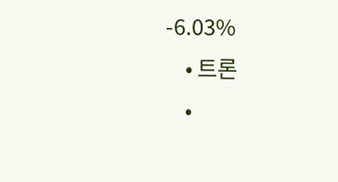-6.03%
    • 트론
    •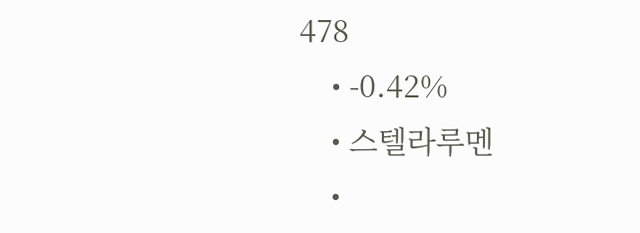478
    • -0.42%
    • 스텔라루멘
    •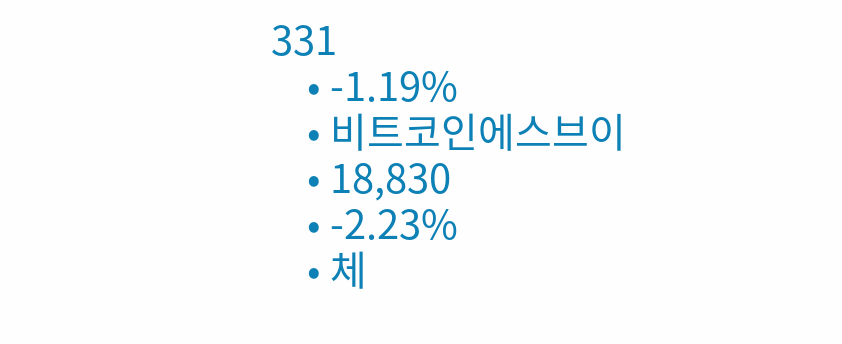331
    • -1.19%
    • 비트코인에스브이
    • 18,830
    • -2.23%
    • 체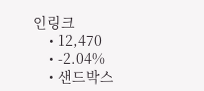인링크
    • 12,470
    • -2.04%
    • 샌드박스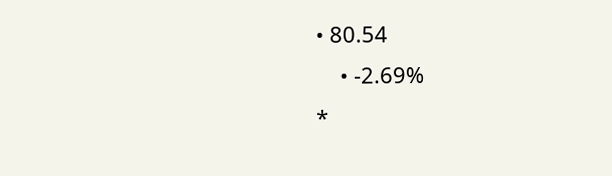• 80.54
    • -2.69%
*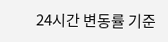24시간 변동률 기준